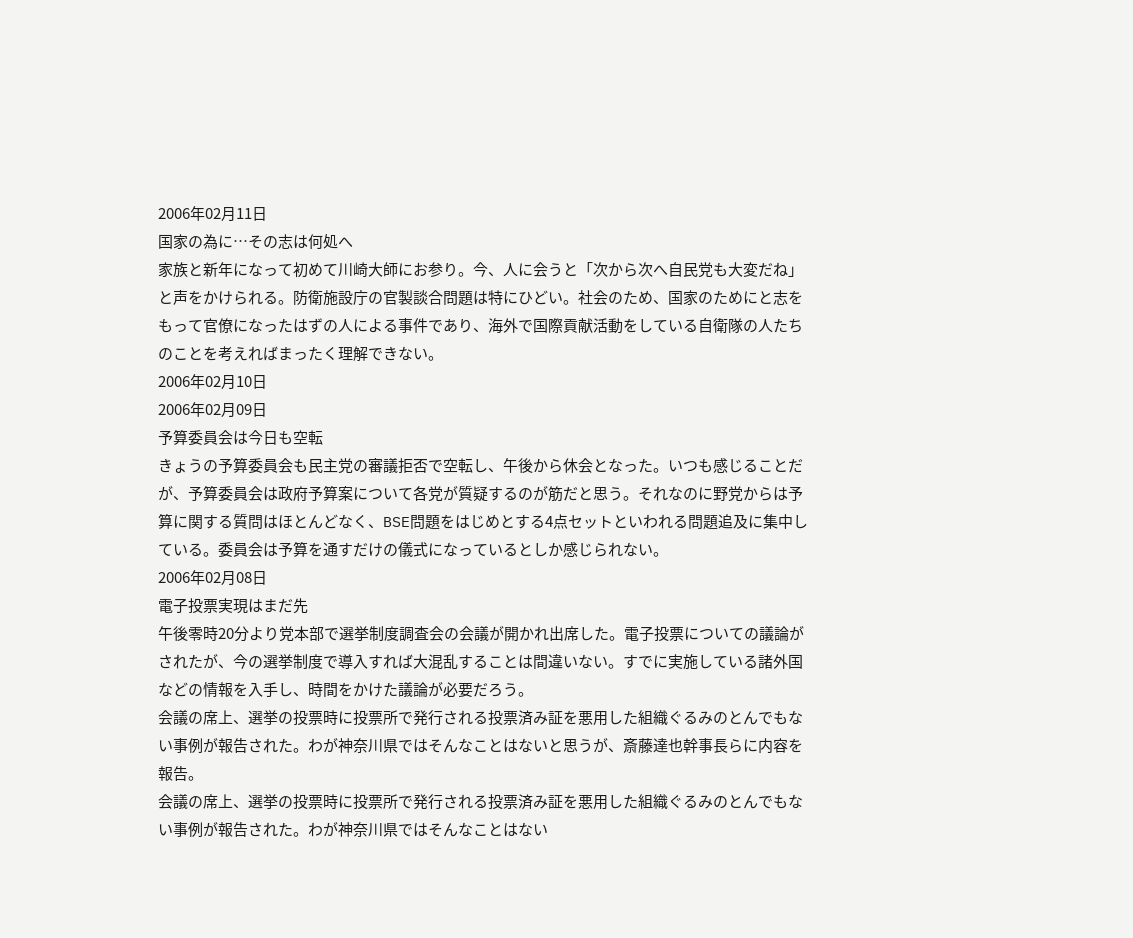2006年02月11日
国家の為に…その志は何処へ
家族と新年になって初めて川崎大師にお参り。今、人に会うと「次から次へ自民党も大変だね」と声をかけられる。防衛施設庁の官製談合問題は特にひどい。社会のため、国家のためにと志をもって官僚になったはずの人による事件であり、海外で国際貢献活動をしている自衛隊の人たちのことを考えればまったく理解できない。
2006年02月10日
2006年02月09日
予算委員会は今日も空転
きょうの予算委員会も民主党の審議拒否で空転し、午後から休会となった。いつも感じることだが、予算委員会は政府予算案について各党が質疑するのが筋だと思う。それなのに野党からは予算に関する質問はほとんどなく、BSE問題をはじめとする4点セットといわれる問題追及に集中している。委員会は予算を通すだけの儀式になっているとしか感じられない。
2006年02月08日
電子投票実現はまだ先
午後零時20分より党本部で選挙制度調査会の会議が開かれ出席した。電子投票についての議論がされたが、今の選挙制度で導入すれば大混乱することは間違いない。すでに実施している諸外国などの情報を入手し、時間をかけた議論が必要だろう。
会議の席上、選挙の投票時に投票所で発行される投票済み証を悪用した組織ぐるみのとんでもない事例が報告された。わが神奈川県ではそんなことはないと思うが、斎藤達也幹事長らに内容を報告。
会議の席上、選挙の投票時に投票所で発行される投票済み証を悪用した組織ぐるみのとんでもない事例が報告された。わが神奈川県ではそんなことはない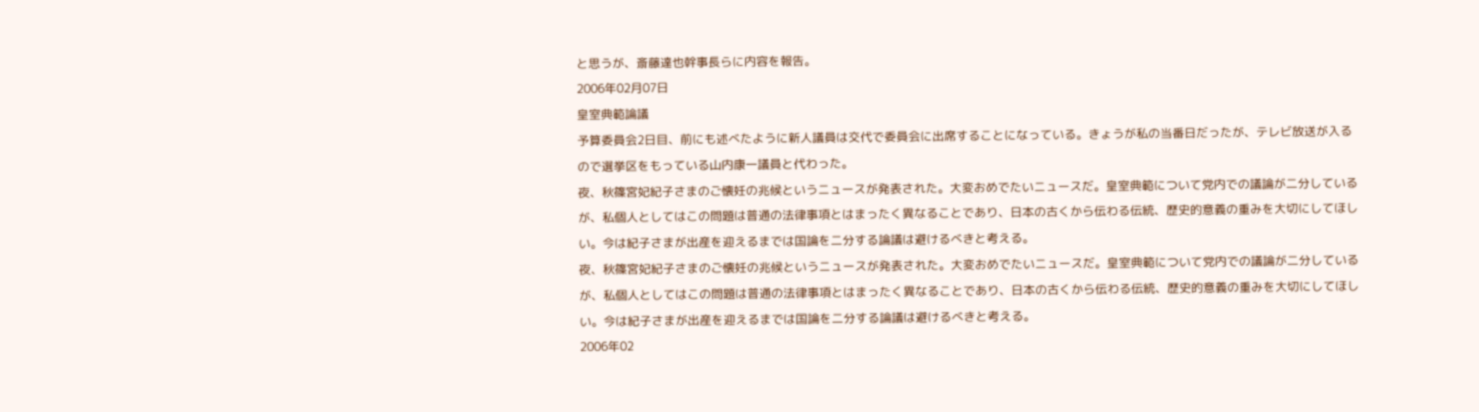と思うが、斎藤達也幹事長らに内容を報告。
2006年02月07日
皇室典範論議
予算委員会2日目、前にも述べたように新人議員は交代で委員会に出席することになっている。きょうが私の当番日だったが、テレビ放送が入るので選挙区をもっている山内康一議員と代わった。
夜、秋篠宮妃紀子さまのご懐妊の兆候というニュースが発表された。大変おめでたいニュースだ。皇室典範について党内での議論が二分しているが、私個人としてはこの問題は普通の法律事項とはまったく異なることであり、日本の古くから伝わる伝統、歴史的意義の重みを大切にしてほしい。今は紀子さまが出産を迎えるまでは国論を二分する論議は避けるべきと考える。
夜、秋篠宮妃紀子さまのご懐妊の兆候というニュースが発表された。大変おめでたいニュースだ。皇室典範について党内での議論が二分しているが、私個人としてはこの問題は普通の法律事項とはまったく異なることであり、日本の古くから伝わる伝統、歴史的意義の重みを大切にしてほしい。今は紀子さまが出産を迎えるまでは国論を二分する論議は避けるべきと考える。
2006年02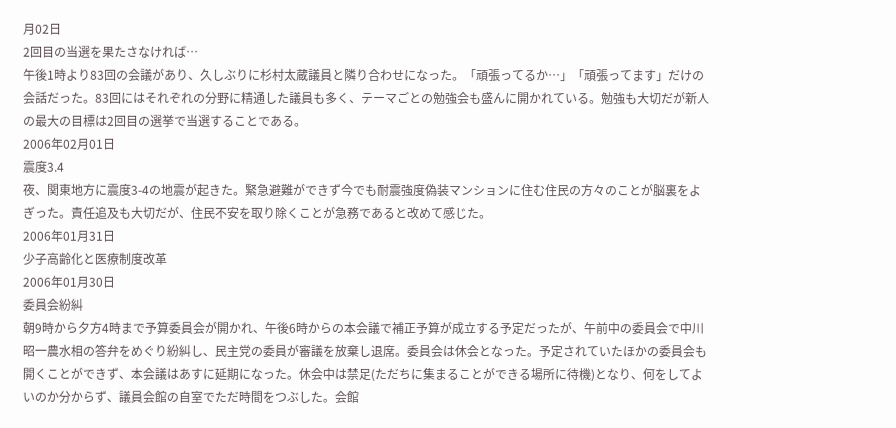月02日
2回目の当選を果たさなければ…
午後1時より83回の会議があり、久しぶりに杉村太蔵議員と隣り合わせになった。「頑張ってるか…」「頑張ってます」だけの会話だった。83回にはそれぞれの分野に精通した議員も多く、テーマごとの勉強会も盛んに開かれている。勉強も大切だが新人の最大の目標は2回目の選挙で当選することである。
2006年02月01日
震度3.4
夜、関東地方に震度3-4の地震が起きた。緊急避難ができず今でも耐震強度偽装マンションに住む住民の方々のことが脳裏をよぎった。責任追及も大切だが、住民不安を取り除くことが急務であると改めて感じた。
2006年01月31日
少子高齢化と医療制度改革
2006年01月30日
委員会紛糾
朝9時から夕方4時まで予算委員会が開かれ、午後6時からの本会議で補正予算が成立する予定だったが、午前中の委員会で中川昭一農水相の答弁をめぐり紛糾し、民主党の委員が審議を放棄し退席。委員会は休会となった。予定されていたほかの委員会も開くことができず、本会議はあすに延期になった。休会中は禁足(ただちに集まることができる場所に待機)となり、何をしてよいのか分からず、議員会館の自室でただ時間をつぶした。会館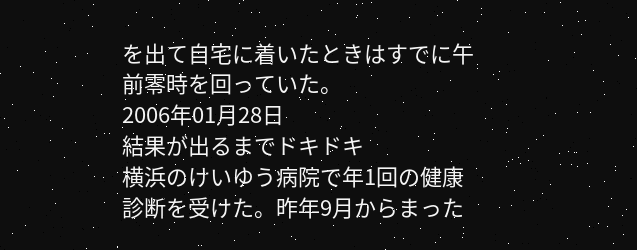を出て自宅に着いたときはすでに午前零時を回っていた。
2006年01月28日
結果が出るまでドキドキ
横浜のけいゆう病院で年1回の健康診断を受けた。昨年9月からまった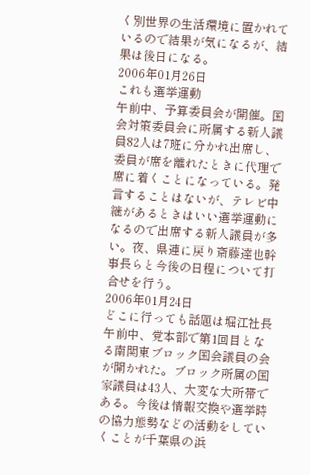く別世界の生活環境に置かれているので結果が気になるが、結果は後日になる。
2006年01月26日
これも選挙運動
午前中、予算委員会が開催。国会対策委員会に所属する新人議員82人は7班に分かれ出席し、委員が席を離れたときに代理で席に着くことになっている。発言することはないが、テレビ中継があるときはいい選挙運動になるので出席する新人議員が多い。夜、県連に戻り斎藤達也幹事長らと今後の日程について打合せを行う。
2006年01月24日
どこに行っても話題は堀江社長
午前中、党本部で第1回目となる南関東ブロック国会議員の会が開かれた。ブロック所属の国家議員は43人、大変な大所帯である。今後は情報交換や選挙時の協力態勢などの活動をしていくことが千葉県の浜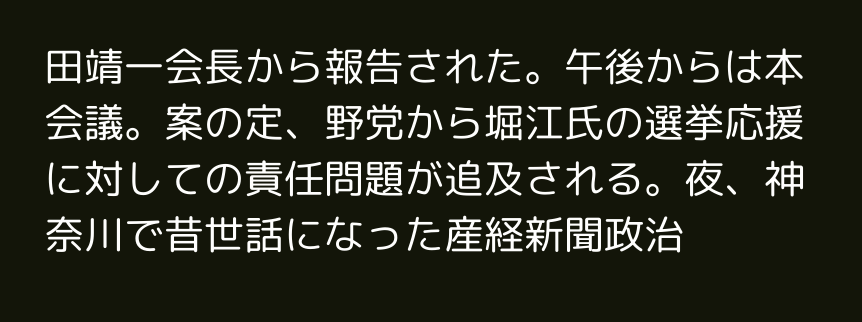田靖一会長から報告された。午後からは本会議。案の定、野党から堀江氏の選挙応援に対しての責任問題が追及される。夜、神奈川で昔世話になった産経新聞政治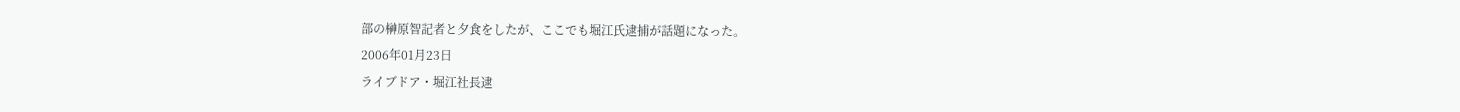部の榊原智記者と夕食をしたが、ここでも堀江氏逮捕が話題になった。
2006年01月23日
ライブドア・堀江社長逮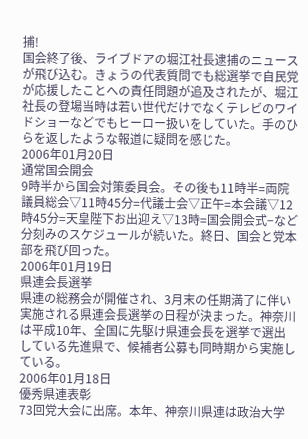捕!
国会終了後、ライブドアの堀江社長逮捕のニュースが飛び込む。きょうの代表質問でも総選挙で自民党が応援したことへの責任問題が追及されたが、堀江社長の登場当時は若い世代だけでなくテレビのワイドショーなどでもヒーロー扱いをしていた。手のひらを返したような報道に疑問を感じた。
2006年01月20日
通常国会開会
9時半から国会対策委員会。その後も11時半=両院議員総会▽11時45分=代議士会▽正午=本会議▽12時45分=天皇陛下お出迎え▽13時=国会開会式−など分刻みのスケジュールが続いた。終日、国会と党本部を飛び回った。
2006年01月19日
県連会長選挙
県連の総務会が開催され、3月末の任期満了に伴い実施される県連会長選挙の日程が決まった。神奈川は平成10年、全国に先駆け県連会長を選挙で選出している先進県で、候補者公募も同時期から実施している。
2006年01月18日
優秀県連表彰
73回党大会に出席。本年、神奈川県連は政治大学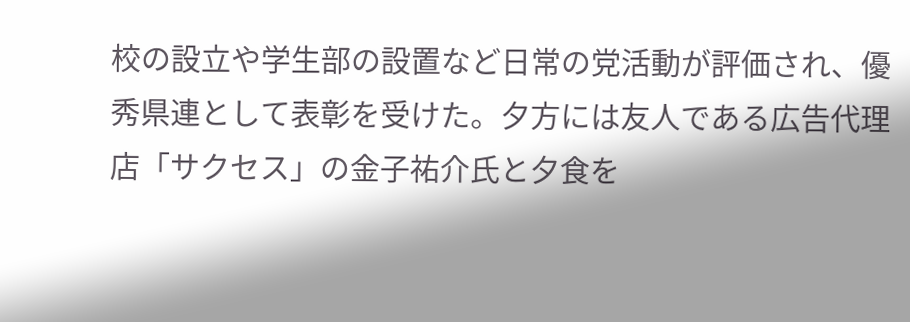校の設立や学生部の設置など日常の党活動が評価され、優秀県連として表彰を受けた。夕方には友人である広告代理店「サクセス」の金子祐介氏と夕食を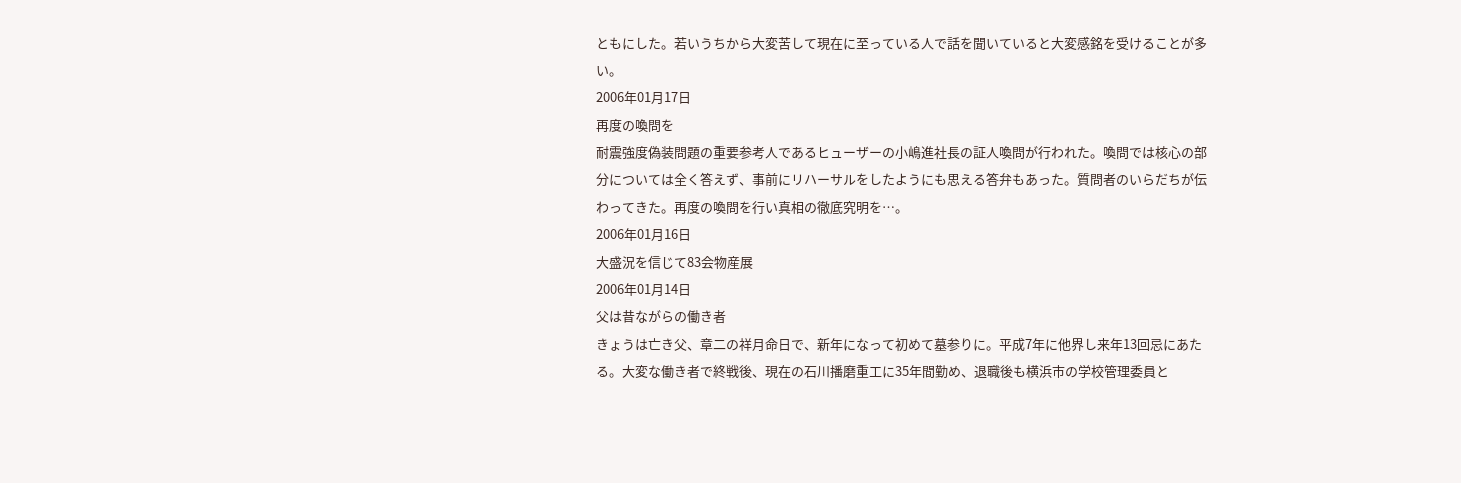ともにした。若いうちから大変苦して現在に至っている人で話を聞いていると大変感銘を受けることが多い。
2006年01月17日
再度の喚問を
耐震強度偽装問題の重要参考人であるヒューザーの小嶋進社長の証人喚問が行われた。喚問では核心の部分については全く答えず、事前にリハーサルをしたようにも思える答弁もあった。質問者のいらだちが伝わってきた。再度の喚問を行い真相の徹底究明を…。
2006年01月16日
大盛況を信じて83会物産展
2006年01月14日
父は昔ながらの働き者
きょうは亡き父、章二の祥月命日で、新年になって初めて墓参りに。平成7年に他界し来年13回忌にあたる。大変な働き者で終戦後、現在の石川播磨重工に35年間勤め、退職後も横浜市の学校管理委員と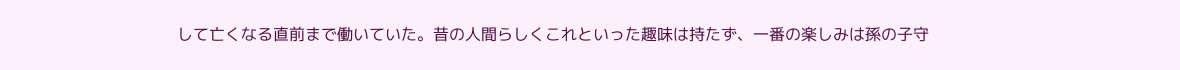して亡くなる直前まで働いていた。昔の人間らしくこれといった趣味は持たず、一番の楽しみは孫の子守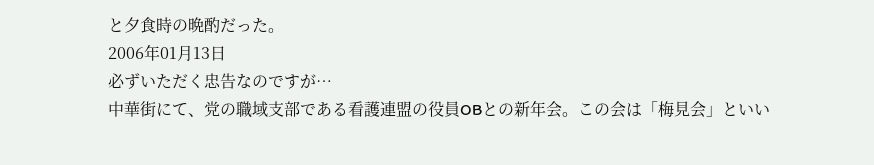と夕食時の晩酌だった。
2006年01月13日
必ずいただく忠告なのですが…
中華街にて、党の職域支部である看護連盟の役員OBとの新年会。この会は「梅見会」といい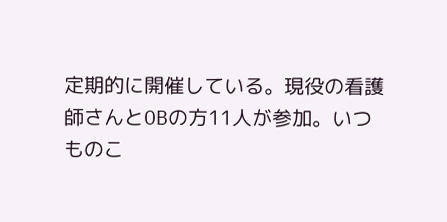定期的に開催している。現役の看護師さんとOBの方11人が参加。いつものこ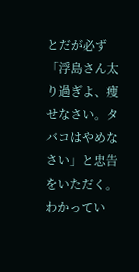とだが必ず「浮島さん太り過ぎよ、痩せなさい。タバコはやめなさい」と忠告をいただく。わかってい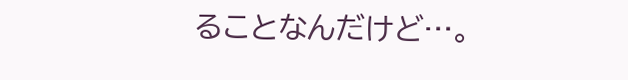ることなんだけど…。